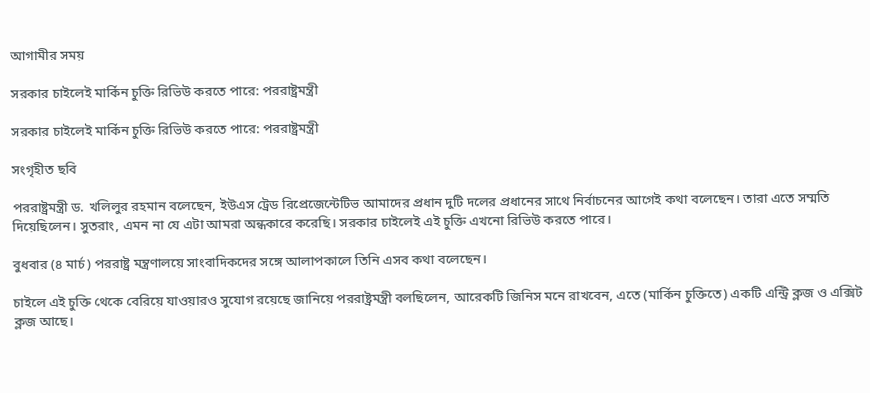আগামীর সময়

সরকার চাইলেই মার্কিন চুক্তি রিভিউ করতে পারে: পররাষ্ট্রমন্ত্রী

সরকার চাইলেই মার্কিন চুক্তি রিভিউ করতে পারে: পররাষ্ট্রমন্ত্রী

সংগৃহীত ছবি

পররাষ্ট্রমন্ত্রী ড. খলিলুর রহমান বলেছেন, ইউএস ট্রেড রিপ্রেজেন্টেটিভ আমাদের প্রধান দুটি দলের প্রধানের সাথে নির্বাচনের আগেই কথা বলেছেন। তারা এতে সম্মতি দিয়েছিলেন। সুতরাং, এমন না যে এটা আমরা অন্ধকারে করেছি। সরকার চাইলেই এই চুক্তি এখনো রিভিউ করতে পারে।

বুধবার (৪ মার্চ) পররাষ্ট্র মন্ত্রণালয়ে সাংবাদিকদের সঙ্গে আলাপকালে তিনি এসব কথা বলেছেন।

চাইলে এই চুক্তি থেকে বেরিয়ে যাওয়ারও সুযোগ রয়েছে জানিয়ে পররাষ্ট্রমন্ত্রী বলছিলেন, আরেকটি জিনিস মনে রাখবেন, এতে (মার্কিন চুক্তিতে) একটি এন্ট্রি ক্লজ ও এক্সিট ক্লজ আছে।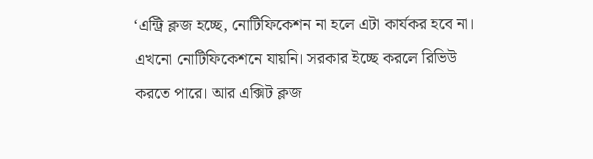‘এন্ট্রি ক্লজ হচ্ছে, নোটিফিকেশন না হলে এটা কার্যকর হবে না। এখনো নোটিফিকেশনে যায়নি। সরকার ইচ্ছে করলে রিভিউ করতে পারে। আর এক্সিট ক্লজ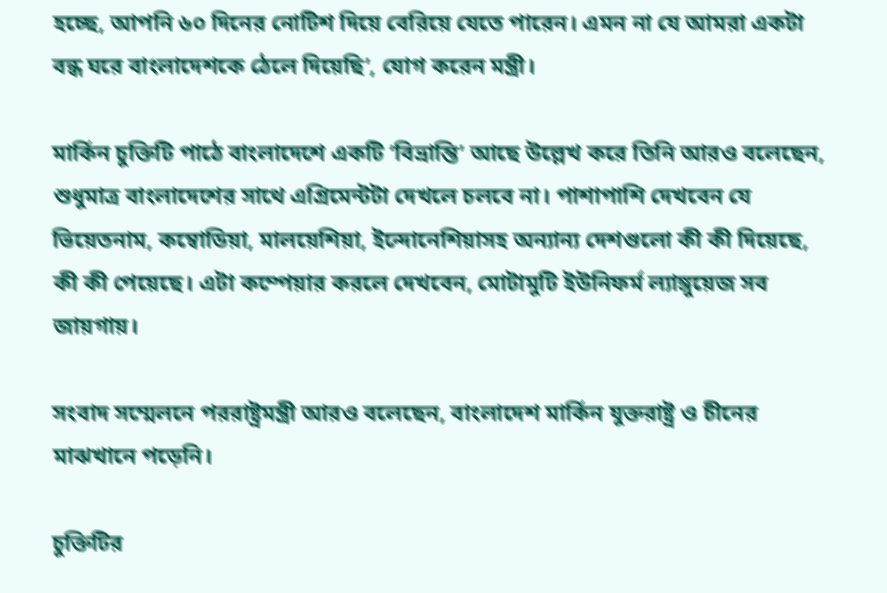হচ্ছে, আপনি ৬০ দিনের নোটিশ দিয়ে বেরিয়ে যেতে পারেন। এমন না যে আমরা একটা বন্ধ ঘরে বাংলাদেশকে ঠেলে দিয়েছি’, যোগ করেন মন্ত্রী।

মার্কিন চুক্তিটি পাঠে বাংলাদেশে একটি ‘বিভ্রান্তি’ আছে উল্লেখ করে তিনি আরও বলেছেন, শুধুমাত্র বাংলাদেশের সাথে এগ্রিমেন্টটা দেখলে চলবে না। পাশাপাশি দেখবেন যে ভিয়েতনাম, কম্বোডিয়া, মালয়েশিয়া, ইন্দোনেশিয়াসহ অন্যান্য দেশগুলো কী কী দিয়েছে, কী কী পেয়েছে। এটা কম্পেয়ার করলে দেখবেন, মোটামুটি ইউনিফর্ম ল্যাঙ্গুয়েজ সব জায়গায়।

সংবাদ সম্মেলনে পররাষ্ট্রমন্ত্রী আরও বলেছেন, বাংলাদেশ মার্কিন যুক্তরাষ্ট্র ও চীনের মাঝখানে পড়েনি।

চুক্তিটির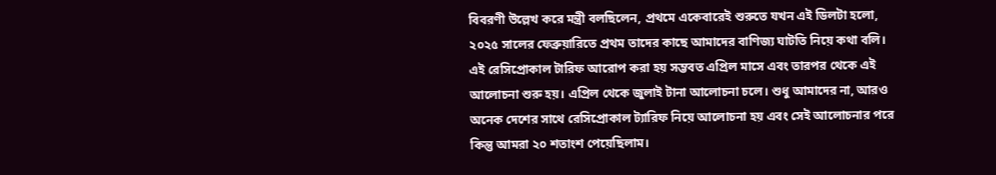বিবরণী উল্লেখ করে মন্ত্রী বলছিলেন, প্রথমে একেবারেই শুরুতে যখন এই ডিলটা হলো, ২০২৫ সালের ফেব্রুয়ারিতে প্রথম তাদের কাছে আমাদের বাণিজ্য ঘাটতি নিয়ে কথা বলি। এই রেসিপ্রোকাল টারিফ আরোপ করা হয় সম্ভবত এপ্রিল মাসে এবং তারপর থেকে এই আলোচনা শুরু হয়। এপ্রিল থেকে জুলাই টানা আলোচনা চলে। শুধু আমাদের না, আরও অনেক দেশের সাথে রেসিপ্রোকাল ট্যারিফ নিয়ে আলোচনা হয় এবং সেই আলোচনার পরে কিন্তু আমরা ২০ শতাংশ পেয়েছিলাম।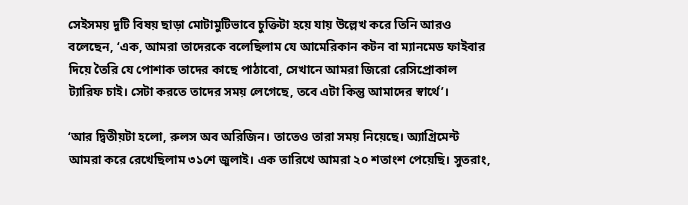সেইসময় দুটি বিষয় ছাড়া মোটামুটিভাবে চুক্তিটা হয়ে যায় উল্লেখ করে তিনি আরও বলেছেন, ‘এক, আমরা তাদেরকে বলেছিলাম যে আমেরিকান কটন বা ম্যানমেড ফাইবার দিয়ে তৈরি যে পোশাক তাদের কাছে পাঠাবো, সেখানে আমরা জিরো রেসিপ্রোকাল ট্যারিফ চাই। সেটা করতে তাদের সময় লেগেছে, তবে এটা কিন্তু আমাদের স্বার্থে’।

‘আর দ্বিতীয়টা হলো, রুলস অব অরিজিন। তাতেও তারা সময় নিয়েছে। অ্যাগ্রিমেন্ট আমরা করে রেখেছিলাম ৩১শে জুলাই। এক তারিখে আমরা ২০ শতাংশ পেয়েছি। সুতরাং,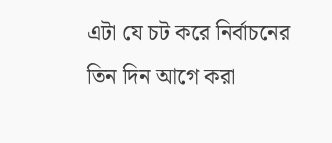এটা যে চট করে নির্বাচনের তিন দিন আগে করা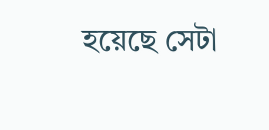হয়েছে সেটা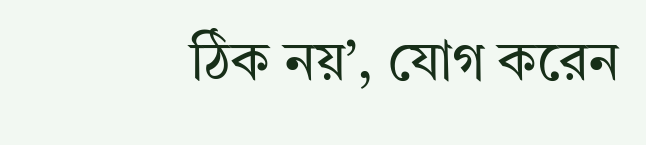ঠিক নয়’, যোগ করেন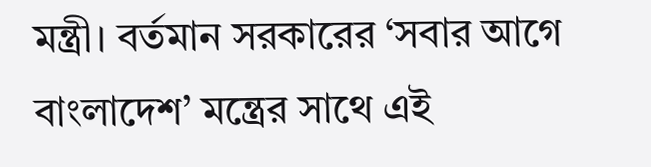মন্ত্রী। বর্তমান সরকারের ‘সবার আগে বাংলাদেশ’ মন্ত্রের সাথে এই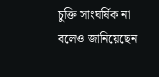চুক্তি সাংঘর্ষিক না বলেও জানিয়েছেন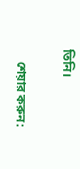তিনি।

    শেয়ার করুন: